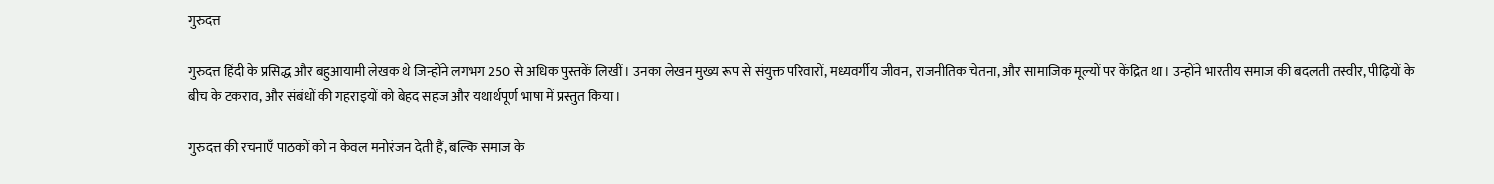गुरुदत्त

गुरुदत्त हिंदी के प्रसिद्ध और बहुआयामी लेखक थे जिन्होंने लगभग 250 से अधिक पुस्तकें लिखीं। उनका लेखन मुख्य रूप से संयुक्त परिवारों, मध्यवर्गीय जीवन, राजनीतिक चेतना, और सामाजिक मूल्यों पर केंद्रित था। उन्होंने भारतीय समाज की बदलती तस्वीर, पीढ़ियों के बीच के टकराव, और संबंधों की गहराइयों को बेहद सहज और यथार्थपूर्ण भाषा में प्रस्तुत किया।

गुरुदत्त की रचनाएँ पाठकों को न केवल मनोरंजन देती हैं, बल्कि समाज के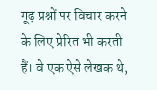गूढ़ प्रश्नों पर विचार करने के लिए प्रेरित भी करती हैं। वे एक ऐसे लेखक थे,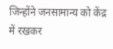जिन्होंने जनसामान्य को केंद्र में रखकर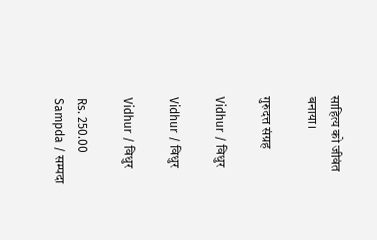साहित्य को जीवंत बनाया।

गुरुदत्त संग्रह

Vidhur / विधुर

Vidhur / विधुर

Vidhur / विधुर

Rs. 250.00
Sampda / सम्पदा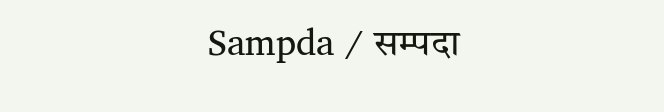Sampda / सम्पदा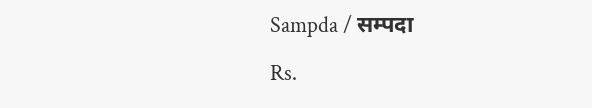Sampda / सम्पदा

Rs.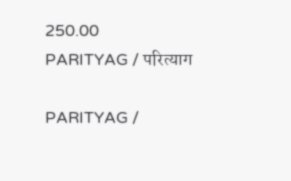250.00
PARITYAG / परित्याग

PARITYAG /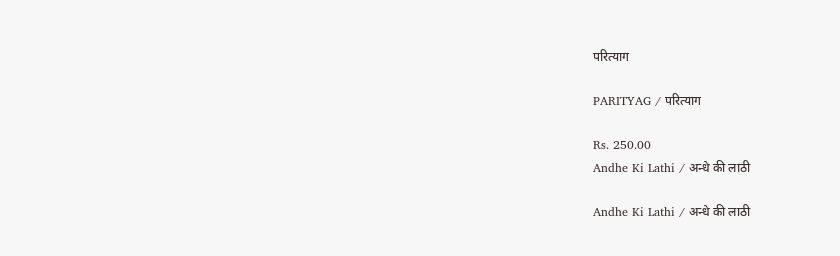परित्याग

PARITYAG / परित्याग

Rs. 250.00
Andhe Ki Lathi / अन्धे की लाठी

Andhe Ki Lathi / अन्धे की लाठी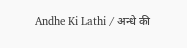Andhe Ki Lathi / अन्धे की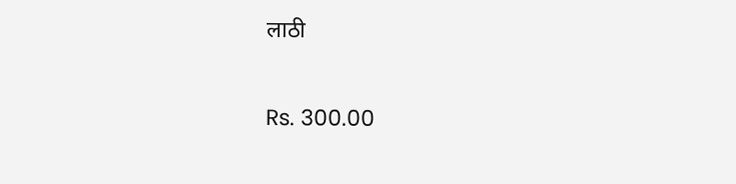लाठी

Rs. 300.00